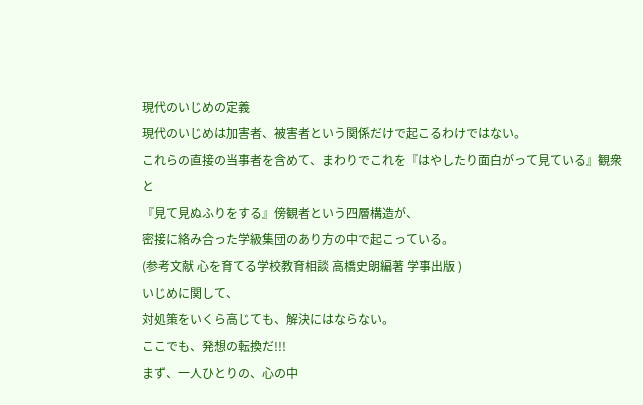現代のいじめの定義
現代のいじめは加害者、被害者という関係だけで起こるわけではない。
これらの直接の当事者を含めて、まわりでこれを『はやしたり面白がって見ている』観衆と
『見て見ぬふりをする』傍観者という四層構造が、
密接に絡み合った学級集団のあり方の中で起こっている。
(参考文献 心を育てる学校教育相談 高橋史朗編著 学事出版 )
いじめに関して、
対処策をいくら高じても、解決にはならない。
ここでも、発想の転換だ!!!
まず、一人ひとりの、心の中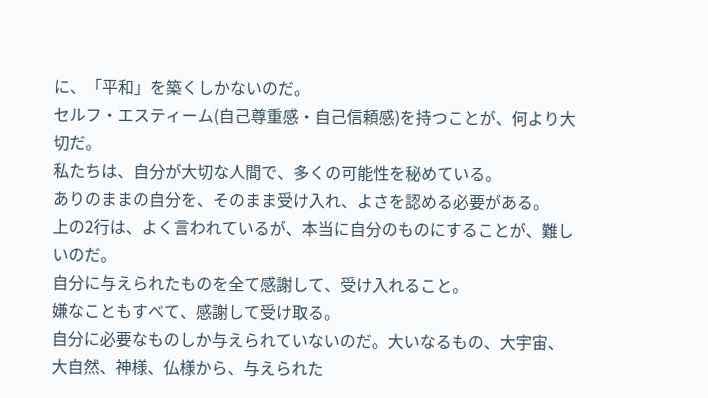に、「平和」を築くしかないのだ。
セルフ・エスティーム(自己尊重感・自己信頼感)を持つことが、何より大切だ。
私たちは、自分が大切な人間で、多くの可能性を秘めている。
ありのままの自分を、そのまま受け入れ、よさを認める必要がある。
上の2行は、よく言われているが、本当に自分のものにすることが、難しいのだ。
自分に与えられたものを全て感謝して、受け入れること。
嫌なこともすべて、感謝して受け取る。
自分に必要なものしか与えられていないのだ。大いなるもの、大宇宙、大自然、神様、仏様から、与えられた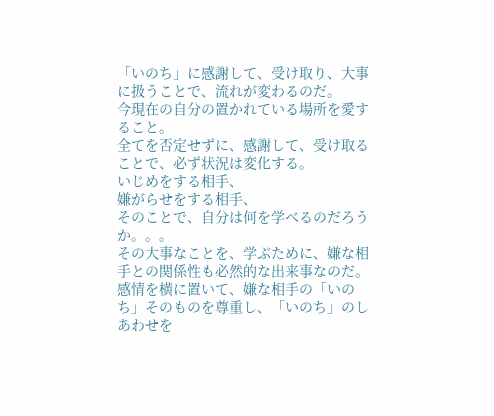「いのち」に感謝して、受け取り、大事に扱うことで、流れが変わるのだ。
今現在の自分の置かれている場所を愛すること。
全てを否定せずに、感謝して、受け取ることで、必ず状況は変化する。
いじめをする相手、
嫌がらせをする相手、
そのことで、自分は何を学べるのだろうか。。。
その大事なことを、学ぶために、嫌な相手との関係性も必然的な出来事なのだ。
感情を横に置いて、嫌な相手の「いのち」そのものを尊重し、「いのち」のしあわせを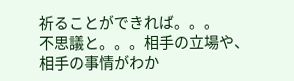祈ることができれば。。。
不思議と。。。相手の立場や、相手の事情がわか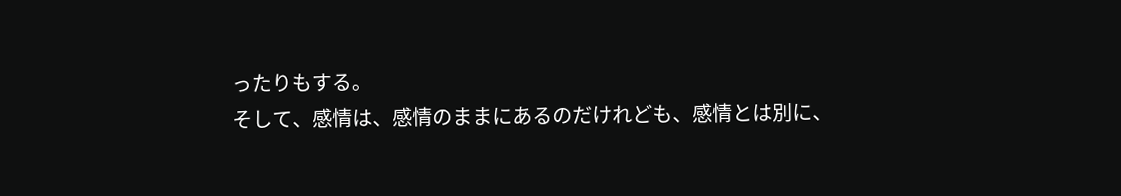ったりもする。
そして、感情は、感情のままにあるのだけれども、感情とは別に、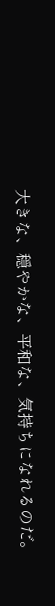大きな、穏やかな、平和な、気持ちになれるのだ。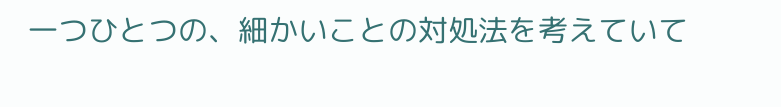一つひとつの、細かいことの対処法を考えていて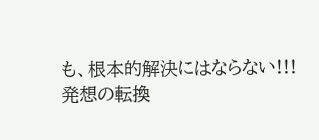も、根本的解決にはならない!!!
発想の転換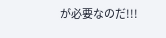が必要なのだ!!!